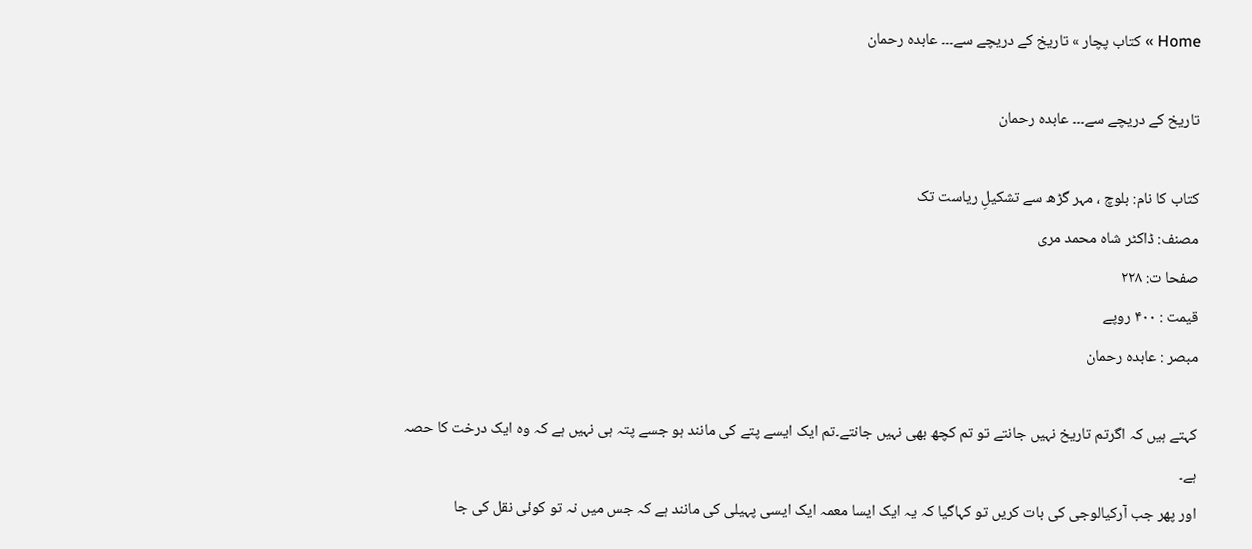Home » کتاب پچار » تاریخ کے دریچے سے۔۔۔ عابدہ رحمان

تاریخ کے دریچے سے۔۔۔ عابدہ رحمان

کتاب کا نام: بلوچ ، مہر گڑھ سے تشکیلِ ریاست تک
مصنف: ڈاکٹر شاہ محمد مری
صفحا ت: ۲۲۸
قیمت : ۴۰۰ روپے
مبصر : عابدہ رحمان

کہتے ہیں کہ اگرتم تاریخ نہیں جانتے تو تم کچھ بھی نہیں جانتے۔تم ایک ایسے پتے کی مانند ہو جسے پتہ ہی نہیں ہے کہ وہ ایک درخت کا حصہ ہے۔
اور پھر جب آرکیالوجی کی بات کریں تو کہاگیا کہ یہ ایک ایسا معمہ ایک ایسی پہیلی کی مانند ہے کہ جس میں نہ تو کوئی نقل کی جا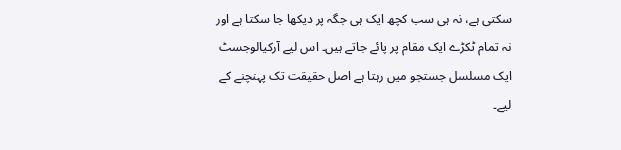سکتی ہے، نہ ہی سب کچھ ایک ہی جگہ پر دیکھا جا سکتا ہے اور نہ تمام ٹکڑے ایک مقام پر پائے جاتے ہیں۔ اس لیے آرکیالوجسٹ ایک مسلسل جستجو میں رہتا ہے اصل حقیقت تک پہنچنے کے لیے۔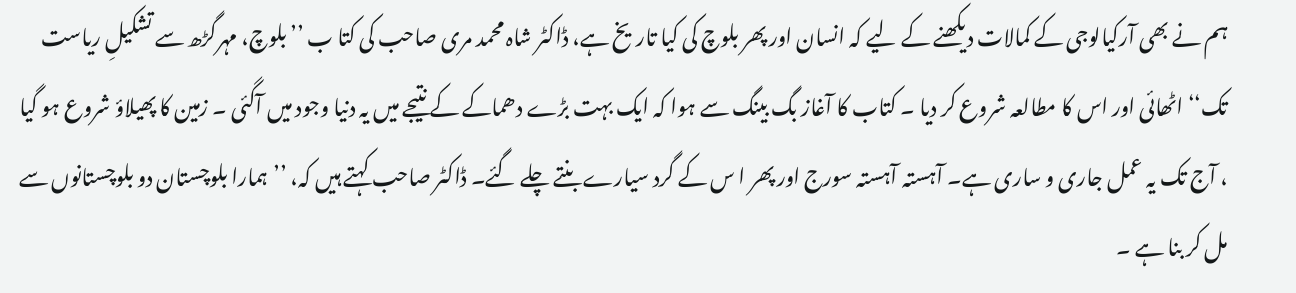ہم نے بھی آرکیالوجی کے کمالات دیکھنے کے لیے کہ انسان اور پھر بلوچ کی کیا تاریخ ہے، ڈاکٹر شاہ محمد مری صاحب کی کتا ب ’’بلوچ، مہرگڑھ سے تشکیلِ ریاست تک‘‘ اٹھائی اور اس کا مطالعہ شروع کر دیا ۔ کتاب کا آغاز بگ بینگ سے ہوا کہ ایک بہت بڑے دھماکے کے نتیجے میں یہ دنیا وجود میں آگئی ۔ زمین کا پھیلاؤ شروع ہو گیا ، آج تک یہ عمل جاری و ساری ہے۔ آہستہ آہستہ سورج اور پھر ا س کے گرد سیارے بنتے چلے گئے۔ ڈاکٹر صاحب کہتے ہیں کہ، ’’ہمارا بلوچستان دو بلوچستانوں سے مل کر بنا ہے ۔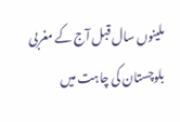ملینوں سال قبل آج کے مغربی بلوچستان کی چاہت میں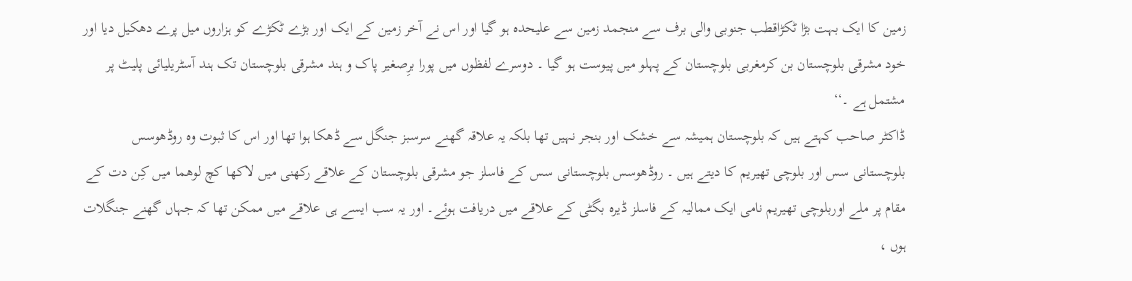زمین کا ایک بہت بڑا ٹکڑاقطب جنوبی والی برف سے منجمد زمین سے علیحدہ ہو گیا اور اس نے آخر زمین کے ایک اور بڑے ٹکڑے کو ہزاروں میل پرے دھکیل دیا اور خود مشرقی بلوچستان بن کرمغربی بلوچستان کے پہلو میں پیوست ہو گیا ۔ دوسرے لفظوں میں پورا برِصغیر پاک و ہند مشرقی بلوچستان تک ہند آسٹریلیائی پلیٹ پر مشتمل ہے ۔‘‘
ڈاکٹر صاحب کہتے ہیں کہ بلوچستان ہمیشہ سے خشک اور بنجر نہیں تھا بلکہ یہ علاقہ گھنے سرسبز جنگل سے ڈھکا ہوا تھا اور اس کا ثبوت وہ روڈھوسس بلوچستانی سس اور بلوچی تھیریم کا دیتے ہیں ۔ روڈھوسس بلوچستانی سس کے فاسلز جو مشرقی بلوچستان کے علاقے رکھنی میں لاکھا کچ لوھما میں کِن دت کے مقام پر ملے اوربلوچی تھیریم نامی ایک ممالیہ کے فاسلز ڈیرہ بگٹی کے علاقے میں دریافت ہوئے۔ اور یہ سب ایسے ہی علاقے میں ممکن تھا کہ جہاں گھنے جنگلات ہوں ،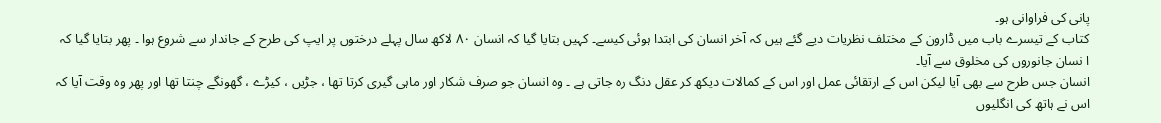پانی کی فراوانی ہو۔
کتاب کے تیسرے باب میں ڈارون کے مختلف نظریات دیے گئے ہیں کہ آخر انسان کی ابتدا ہوئی کیسے۔ کہیں بتایا گیا کہ انسان ۸۰ لاکھ سال پہلے درختوں پر ایپ کی طرح کے جاندار سے شروع ہوا ۔ پھر بتایا گیا کہ ا نسان جانوروں کی مخلوق سے آیا۔
انسان جس طرح سے بھی آیا لیکن اس کے ارتقائی عمل اور اس کے کمالات دیکھ کر عقل دنگ رہ جاتی ہے ۔ وہ انسان جو صرف شکار اور ماہی گیری کرتا تھا ، جڑیں ، کیڑے ، گھونگے چنتا تھا اور پھر وہ وقت آیا کہ اس نے ہاتھ کی انگلیوں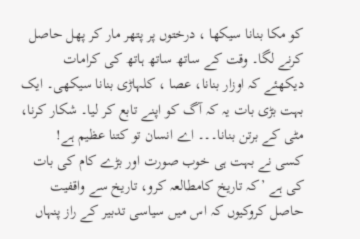کو مکا بنانا سیکھا ، درختوں پر پتھر مار کر پھل حاصل کرنے لگا۔ وقت کے ساتھ ساتھ ہاتھ کی کرامات دیکھئے کہ اوزار بنانا، عصا ، کلہاڑی بنانا سیکھی۔ ایک بہت بڑی بات یہ کہ آگ کو اپنے تابع کر لیا۔ شکار کرنا، مٹی کے برتن بنانا۔۔۔ اے انسان تو کتنا عظیم ہے!
کسی نے بہت ہی خوب صورت اور بڑے کام کی بات کی ہے ’کہ تاریخ کامطالعہ کرو، تاریخ سے واقفیت حاصل کروکیوں کہ اس میں سیاسی تدبیر کے راز پنہاں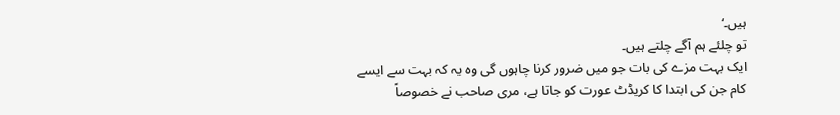ہیں۔‘
تو چلئے ہم آگے چلتے ہیں۔
ایک بہت مزے کی بات جو میں ضرور کرنا چاہوں گی وہ یہ کہ بہت سے ایسے کام جن کی ابتدا کا کریڈٹ عورت کو جاتا ہے، مری صاحب نے خصوصاً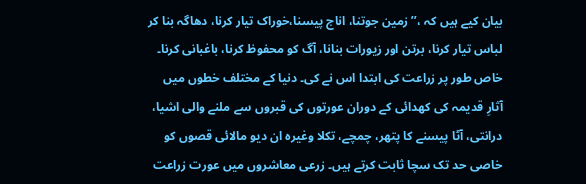بیان کیے ہیں کہ ،’’ زمین جوتنا، اناج پیسنا،خوراک تیار کرنا، دھاگہ بنا کر لباس تیار کرنا، برتن اور زیورات بنانا، آگ کو محفوظ کرنا، باغبانی کرنا۔ خاص طور پر زراعت کی ابتدا اس نے کی۔ دنیا کے مختلف خطوں میں آثارِ قدیمہ کی کھدائی کے دوران عورتوں کی قبروں سے ملنے والی اشیا، درانتی، آٹا پیسنے کا پتھر، چمچے، تکلا وغیرہ ان دیو مالائی قصوں کو خاصی حد تک سچا ثابت کرتے ہیں۔ زرعی معاشروں میں عورت زراعت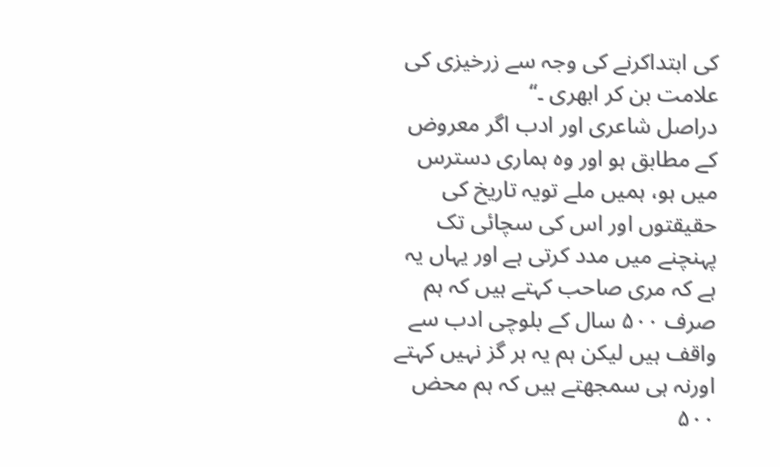کی ابتداکرنے کی وجہ سے زرخیزی کی علامت بن کر ابھری ۔‘‘
دراصل شاعری اور ادب اگر معروض کے مطابق ہو اور وہ ہماری دسترس میں ہو، ہمیں ملے تویہ تاریخ کی حقیقتوں اور اس کی سچائی تک پہنچنے میں مدد کرتی ہے اور یہاں یہ ہے کہ مری صاحب کہتے ہیں کہ ہم صرف ۵۰۰ سال کے بلوچی ادب سے واقف ہیں لیکن ہم یہ ہر گز نہیں کہتے اورنہ ہی سمجھتے ہیں کہ ہم محض ۵۰۰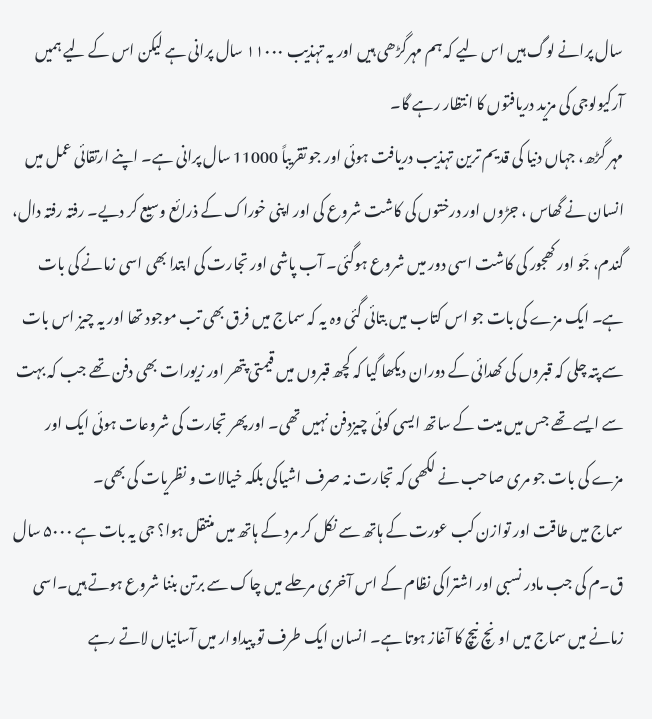سال پرانے لوگ ہیں اس لیے کہ ہم مہرگڑھی ہیں اور یہ تہذیب ۱۱۰۰۰ سال پرانی ہے لیکن اس کے لیے ہمیں آرکیولوجی کی مزید دریافتوں کا انتظار رہے گا۔
مہر گڑھ، جہاں دنیا کی قدیم ترین تہذیب دریافت ہوئی اور جو تقریباً 11000 سال پرانی ہے۔ اپنے ارتقائی عمل میں انسان نے گھاس ، جڑوں اور درختوں کی کاشت شروع کی اور اپنی خوراک کے ذرائع وسیع کر دیے۔ رفتہ رفتہ دال، گندم، جَو اور کھجور کی کاشت اسی دور میں شروع ہوگئی۔ آب پاشی اور تجارت کی ابتدا بھی اسی زمانے کی بات ہے۔ ایک مزے کی بات جو اس کتاب میں بتائی گئی وہ یہ کہ سماج میں فرق بھی تب موجود تھا اور یہ چیز اس بات سے پتہ چلی کہ قبروں کی کھدائی کے دوران دیکھا گیا کہ کچھ قبروں میں قیمتی پتھر اور زیورات بھی دفن تھے جب کہ بہت سے ایسے تھے جس میں میت کے ساتھ ایسی کوئی چیزدفن نہیں تھی۔ اور پھر تجارت کی شروعات ہوئی ایک اور مزے کی بات جو مری صاحب نے لکھی کہ تجارت نہ صرف اشیاکی بلکہ خیالات و نظریات کی بھی۔
سماج میں طاقت اور توازن کب عورت کے ہاتھ سے نکل کر مرد کے ہاتھ میں منتقل ہوا؟ جی یہ بات ہے ۵۰۰۰ سال ق۔م کی جب مادر نسبی اور اشتراکی نظام کے اس آخری مرحلے میں چاک سے برتن بننا شروع ہوتے ہیں۔اسی زمانے میں سماج میں اونچ نیچ کا آغاز ہوتا ہے۔ انسان ایک طرف تو پیداوار میں آسانیاں لاتے رہے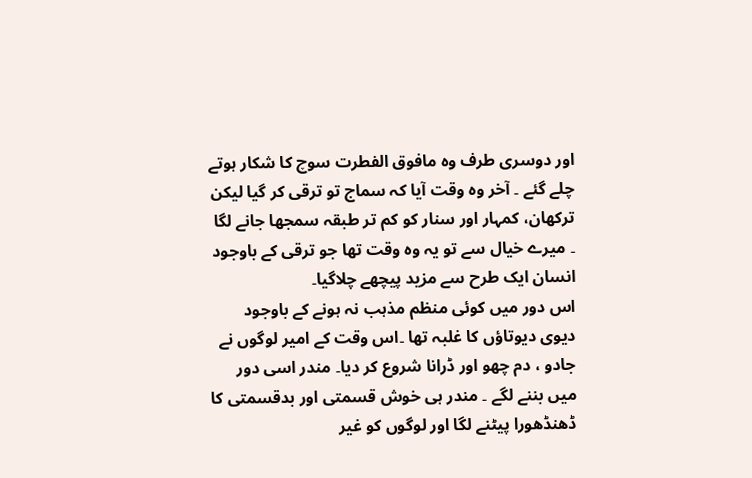اور دوسری طرف وہ مافوق الفطرت سوچ کا شکار ہوتے چلے گئے ۔ آخر وہ وقت آیا کہ سماج تو ترقی کر گیا لیکن ترکھان، کمہار اور سنار کو کم تر طبقہ سمجھا جانے لگا ۔ میرے خیال سے تو یہ وہ وقت تھا جو ترقی کے باوجود انسان ایک طرح سے مزید پیچھے چلاگیا۔
اس دور میں کوئی منظم مذہب نہ ہونے کے باوجود دیوی دیوتاؤں کا غلبہ تھا ۔اس وقت کے امیر لوگوں نے جادو ، دم چھو اور ڈرانا شروع کر دیا۔ مندر اسی دور میں بننے لگے ۔ مندر ہی خوش قسمتی اور بدقسمتی کا ڈھنڈھورا پیٹنے لگا اور لوگوں کو غیر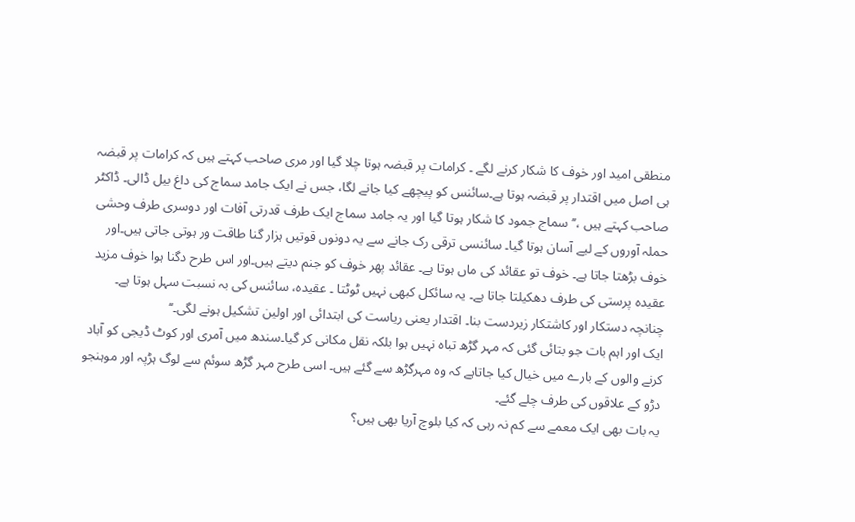منطقی امید اور خوف کا شکار کرنے لگے ۔ کرامات پر قبضہ ہوتا چلا گیا اور مری صاحب کہتے ہیں کہ کرامات پر قبضہ ہی اصل میں اقتدار پر قبضہ ہوتا ہے۔سائنس کو پیچھے کیا جانے لگا، جس نے ایک جامد سماج کی داغ بیل ڈالی۔ ڈاکٹر صاحب کہتے ہیں ،’’ سماج جمود کا شکار ہوتا گیا اور یہ جامد سماج ایک طرف قدرتی آفات اور دوسری طرف وحشی حملہ آوروں کے لیے آسان ہوتا گیا۔ سائنسی ترقی رک جانے سے یہ دونوں قوتیں ہزار گنا طاقت ور ہوتی جاتی ہیں۔اور خوف بڑھتا جاتا ہے۔ خوف تو عقائد کی ماں ہوتا ہے۔ عقائد پھر خوف کو جنم دیتے ہیں۔اور اس طرح دگنا ہوا خوف مزید عقیدہ پرستی کی طرف دھکیلتا جاتا ہے۔ یہ سائکل کبھی نہیں ٹوٹتا ۔ عقیدہ، سائنس کی بہ نسبت سہل ہوتا ہے۔ چنانچہ دستکار اور کاشتکار زیردست بنا۔ اقتدار یعنی ریاست کی ابتدائی اور اولین تشکیل ہونے لگی۔‘‘
ایک اور اہم بات جو بتائی گئی کہ مہر گڑھ تباہ نہیں ہوا بلکہ نقل مکانی کر گیا۔سندھ میں آمری اور کوٹ ڈیجی کو آباد کرنے والوں کے بارے میں خیال کیا جاتاہے کہ وہ مہرگڑھ سے گئے ہیں۔ اسی طرح مہر گڑھ سوئم سے لوگ ہڑپہ اور موہنجو دڑو کے علاقوں کی طرف چلے گئے۔
یہ بات بھی ایک معمے سے کم نہ رہی کہ کیا بلوچ آریا بھی ہیں؟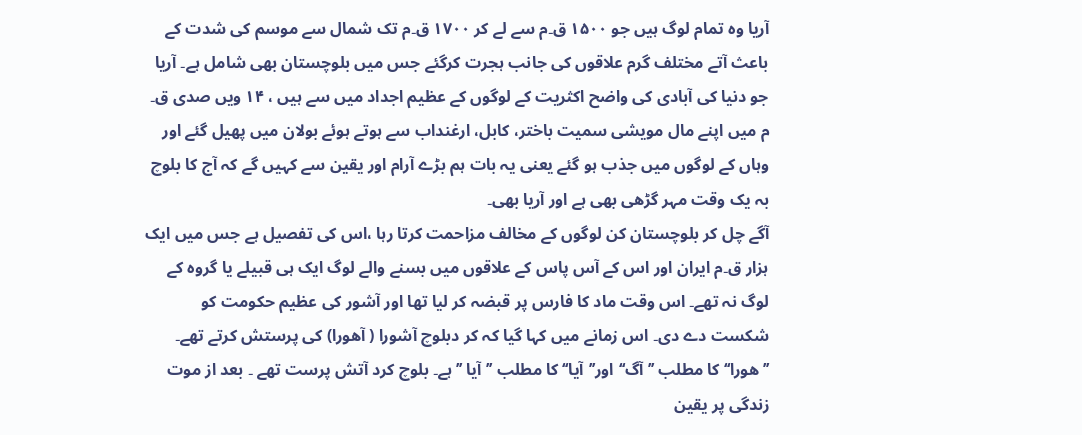آریا وہ تمام لوگ ہیں جو ۱۵۰۰ ق۔م سے لے کر ۱۷۰۰ ق۔م تک شمال سے موسم کی شدت کے باعث آتے مختلف گرم علاقوں کی جانب ہجرت کرگئے جس میں بلوچستان بھی شامل ہے۔ آریا جو دنیا کی آبادی کی واضح اکثریت کے لوگوں کے عظیم اجداد میں سے ہیں ، ۱۴ ویں صدی ق۔ م میں اپنے مال مویشی سمیت باختر، کابل، ارغنداب سے ہوتے ہوئے بولان میں پھیل گئے اور وہاں کے لوگوں میں جذب ہو گئے یعنی یہ بات ہم بڑے آرام اور یقین سے کہیں گے کہ آج کا بلوچ بہ یک وقت مہر گڑھی بھی ہے اور آریا بھی۔
آگے چل کر بلوچستان کن لوگوں کے مخالف مزاحمت کرتا رہا ،اس کی تفصیل ہے جس میں ایک ہزار ق۔م ایران اور اس کے آس پاس کے علاقوں میں بسنے والے لوگ ایک ہی قبیلے یا گروہ کے لوگ نہ تھے۔ اس وقت ماد کا فارس پر قبضہ کر لیا تھا اور آشور کی عظیم حکومت کو شکست دے دی۔ اس زمانے میں کہا گیا کہ کر دبلوچ آشورا ( آھورا) کی پرستش کرتے تھے۔ ’’ھورا‘‘ کا مطلب ’’ آگ‘‘اور’’آیا‘‘ کا مطلب ’’آیا ’’ہے۔ بلوچ کرد آتش پرست تھے ۔ بعد از موت زندگی پر یقین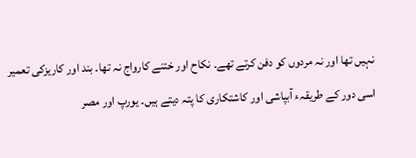نہیں تھا اور نہ مردوں کو دفن کرتے تھے۔ نکاح اور ختنے کارواج نہ تھا۔ بند اور کاریزکی تعمیر اسی دور کے طریقہء آبپاشی اور کاشتکاری کا پتہ دیتے ہیں۔ یورپ اور مصر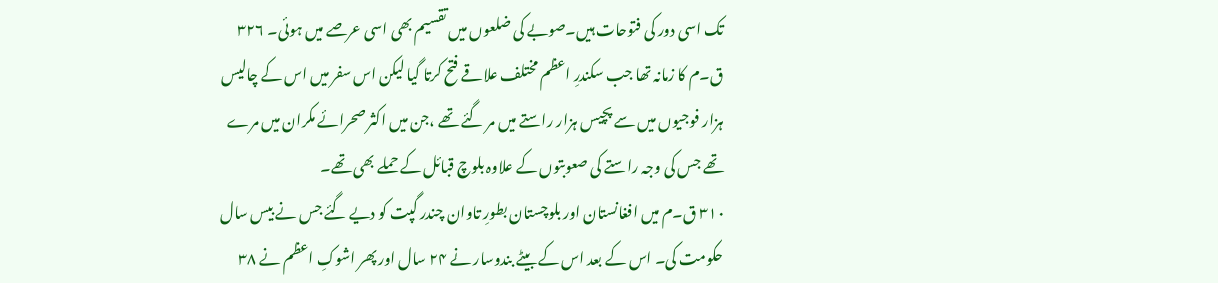تک اسی دور کی فتوحات ہیں۔صوبے کی ضلعوں میں تقسیم بھی اسی عرصے میں ہوئی۔ ۳۲۶ ق۔م کا زمانہ تھا جب سکندرِ اعظم مختلف علاقے فتح کرتا گیا لیکن اس سفر میں اس کے چالیس ہزار فوجیوں میں سے پچیس ہزار راستے میں مر گئے تھے ،جن میں اکثر صحرائے مکران میں مرے تھے جس کی وجہ راستے کی صعوبتوں کے علاوہ بلوچ قبائل کے حملے بھی تھے۔
۳۱۰ ق۔م میں افغانستان اور بلوچستان بطورِ تاوان چندر گپت کو دیے گئے جس نے بیس سال حکومت کی۔ اس کے بعد اس کے بیٹے بندوسار نے ۲۴ سال اور پھر اشوکِ اعظم نے ۳۸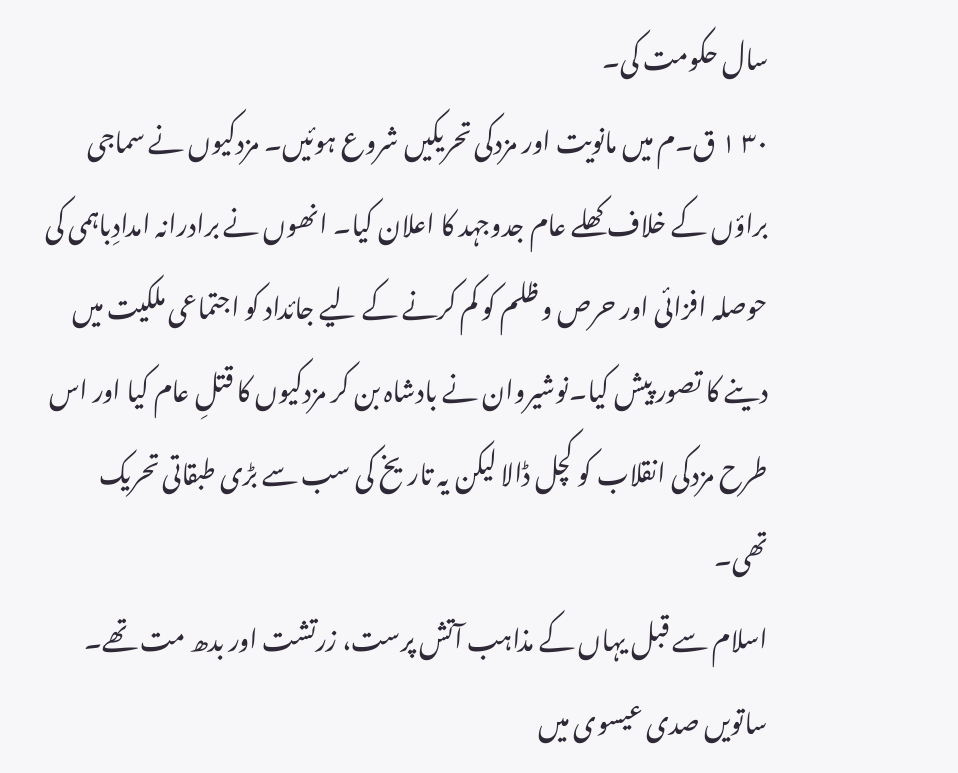سال حکومت کی۔
۳۰ ۱ ق۔م میں مانویت اور مزدکی تحریکیں شروع ہوئیں۔ مزدکیوں نے سماجی براؤں کے خلاف کھلے عام جدوجہد کا اعلان کیا۔ انھوں نے برادرانہ امدادِباہمی کی حوصلہ افزائی اور حرص و ظلم کو کم کرنے کے لیے جائداد کو اجتماعی ملکیت میں دینے کا تصور پیش کیا۔نوشیروان نے بادشاہ بن کر مزدکیوں کا قتلِ عام کیا اور اس طرح مزدکی انقلاب کو کچل ڈالا لیکن یہ تاریخ کی سب سے بڑی طبقاتی تحریک تھی۔
اسلام سے قبل یہاں کے مذاہب آتش پرست، زرتشت اور بدھ مت تھے۔
ساتویں صدی عیسوی میں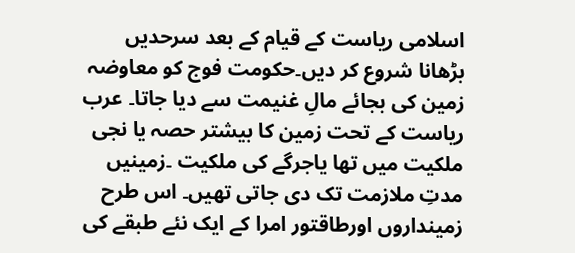اسلامی ریاست کے قیام کے بعد سرحدیں بڑھانا شروع کر دیں۔حکومت فوج کو معاوضہ زمین کی بجائے مالِ غنیمت سے دیا جاتا۔ عرب ریاست کے تحت زمین کا بیشتر حصہ یا نجی ملکیت میں تھا یاجرگے کی ملکیت ۔زمینیں مدتِ ملازمت تک دی جاتی تھیں۔ اس طرح زمینداروں اورطاقتور امرا کے ایک نئے طبقے کی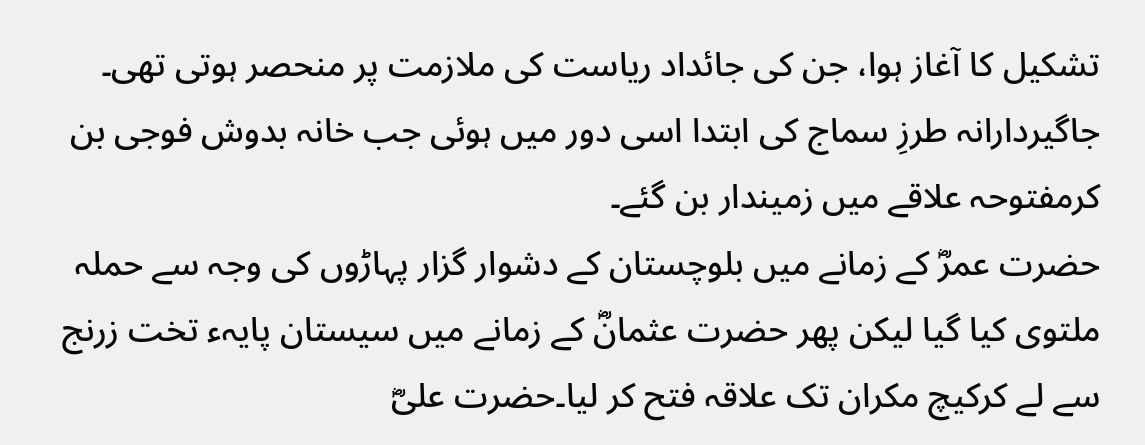تشکیل کا آغاز ہوا، جن کی جائداد ریاست کی ملازمت پر منحصر ہوتی تھی۔ جاگیردارانہ طرزِ سماج کی ابتدا اسی دور میں ہوئی جب خانہ بدوش فوجی بن کرمفتوحہ علاقے میں زمیندار بن گئے۔
حضرت عمرؓ کے زمانے میں بلوچستان کے دشوار گزار پہاڑوں کی وجہ سے حملہ ملتوی کیا گیا لیکن پھر حضرت عثمانؓ کے زمانے میں سیستان پایہء تخت زرنج سے لے کرکیچ مکران تک علاقہ فتح کر لیا۔حضرت علیؓ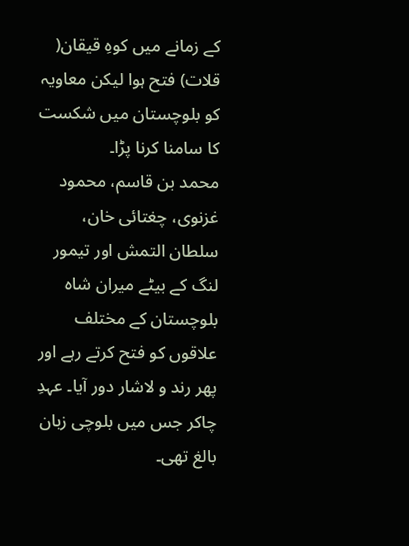کے زمانے میں کوہِ قیقان( قلات) فتح ہوا لیکن معاویہ کو بلوچستان میں شکست کا سامنا کرنا پڑا۔
محمد بن قاسم، محمود غزنوی، چغتائی خان، سلطان التمش اور تیمور لنگ کے بیٹے میران شاہ بلوچستان کے مختلف علاقوں کو فتح کرتے رہے اور پھر رند و لاشار دور آیا۔ عہدِ چاکر جس میں بلوچی زبان بالغ تھی۔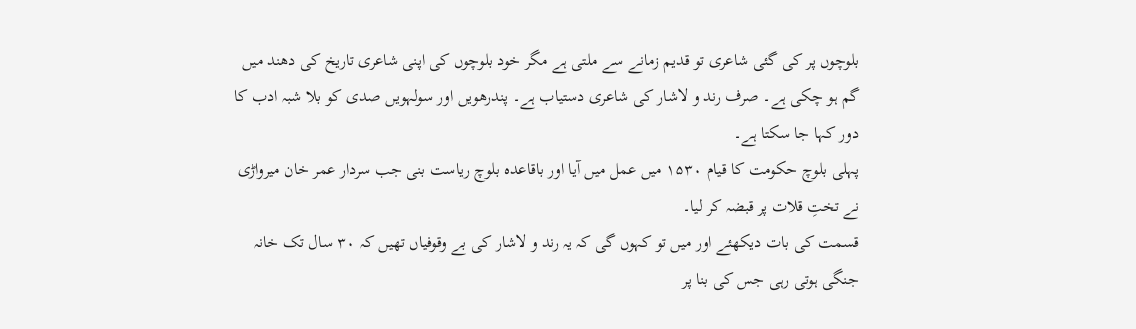بلوچوں پر کی گئی شاعری تو قدیم زمانے سے ملتی ہے مگر خود بلوچوں کی اپنی شاعری تاریخ کی دھند میں گم ہو چکی ہے۔ صرف رند و لاشار کی شاعری دستیاب ہے۔ پندرھویں اور سولہویں صدی کو بلا شبہ ادب کا دور کہا جا سکتا ہے۔
پہلی بلوچ حکومت کا قیام ۱۵۳۰ میں عمل میں آیا اور باقاعدہ بلوچ ریاست بنی جب سردار عمر خان میرواڑی نے تختِ قلات پر قبضہ کر لیا۔
قسمت کی بات دیکھئے اور میں تو کہوں گی کہ یہ رند و لاشار کی بے وقوفیاں تھیں کہ ۳۰ سال تک خانہ جنگی ہوتی رہی جس کی بنا پر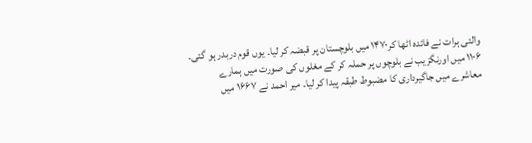والئی ہرات نے فائدہ اٹھا کر۱۴۷۰ میں بلوچستان پر قبضہ کر لیا۔ یوں قوم دربدر ہو گئی۔
۱۱۰۶ میں اورنگزیب نے بلوچوں پر حملہ کر کے مغلوں کی صورت میں ہمارے معاشرے میں جاگیرداری کا مضبوط طبقہ پیدا کر لیا۔ میر احمد نے ۱۶۶۷ میں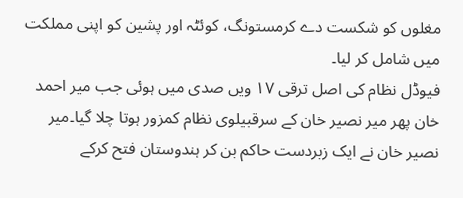مغلوں کو شکست دے کرمستونگ، کوئٹہ اور پشین کو اپنی مملکت میں شامل کر لیا۔
فیوڈل نظام کی اصل ترقی ۱۷ ویں صدی میں ہوئی جب میر احمد خان پھر میر نصیر خان کے سرقبیلوی نظام کمزور ہوتا چلا گیا۔میر نصیر خان نے ایک زبردست حاکم بن کر ہندوستان فتح کرکے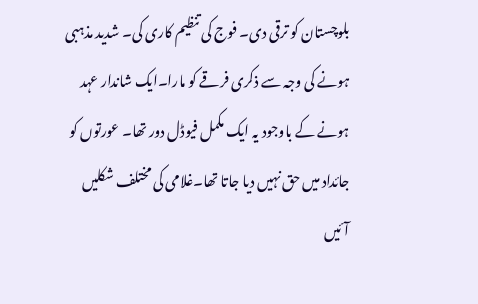بلوچستان کو ترقی دی۔ فوج کی تنظیم کاری کی۔ شدید مذہبی ہونے کی وجہ سے ذکری فرقے کو مارا۔ایک شاندار عہد ہونے کے باوجود یہ ایک مکمل فیوڈل دور تھا۔ عورتوں کو جائداد میں حق نہیں دیا جاتا تھا۔غلامی کی مختلف شکلیں آئیں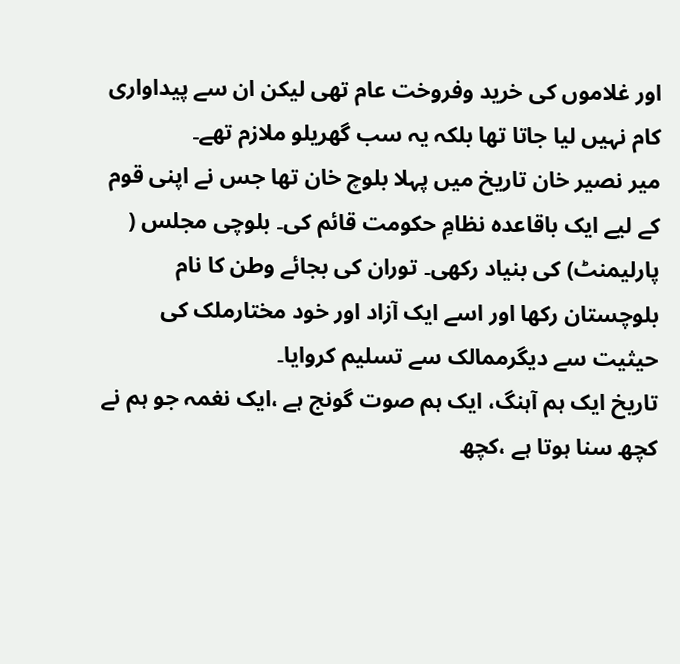اور غلاموں کی خرید وفروخت عام تھی لیکن ان سے پیداواری کام نہیں لیا جاتا تھا بلکہ یہ سب گھریلو ملازم تھے۔
میر نصیر خان تاریخ میں پہلا بلوچ خان تھا جس نے اپنی قوم کے لیے ایک باقاعدہ نظامِ حکومت قائم کی۔ بلوچی مجلس ( پارلیمنٹ) کی بنیاد رکھی۔ توران کی بجائے وطن کا نام بلوچستان رکھا اور اسے ایک آزاد اور خود مختارملک کی حیثیت سے دیگرممالک سے تسلیم کروایا۔
تاریخ ایک ہم آہنگ، ایک ہم صوت گونج ہے ،ایک نغمہ جو ہم نے کچھ سنا ہوتا ہے ،کچھ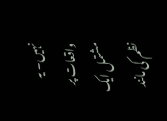نہیں۔ یہ واقعات پر مشتمل ایک نظم کی مانند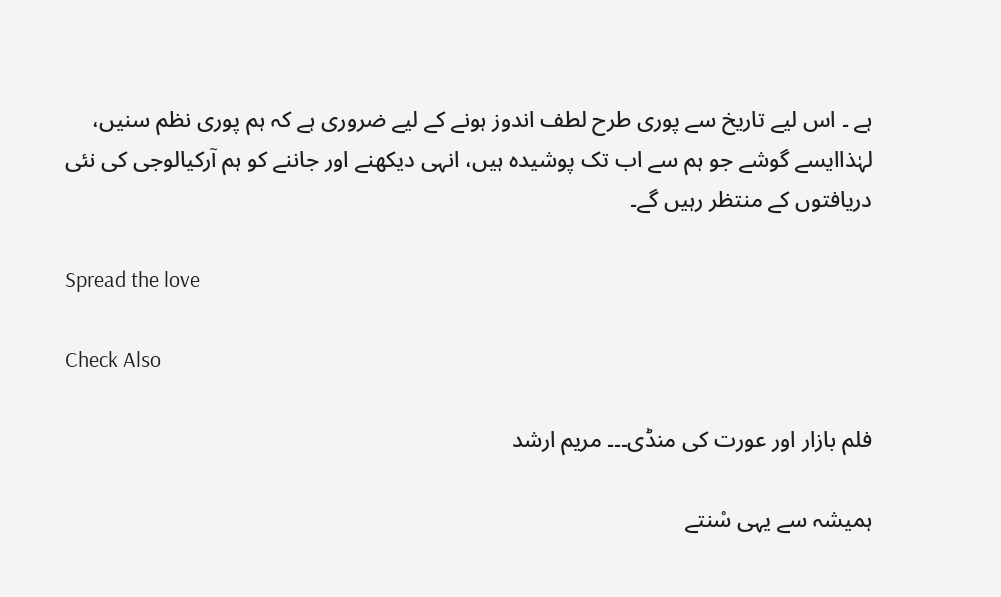ہے ۔ اس لیے تاریخ سے پوری طرح لطف اندوز ہونے کے لیے ضروری ہے کہ ہم پوری نظم سنیں، لہٰذاایسے گوشے جو ہم سے اب تک پوشیدہ ہیں، انہی دیکھنے اور جاننے کو ہم آرکیالوجی کی نئی دریافتوں کے منتظر رہیں گے۔

Spread the love

Check Also

فلم بازار اور عورت کی منڈی۔۔۔ مریم ارشد

ہمیشہ سے یہی سْنتے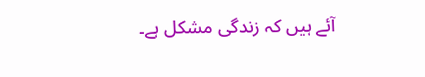آئے ہیں کہ زندگی مشکل ہے۔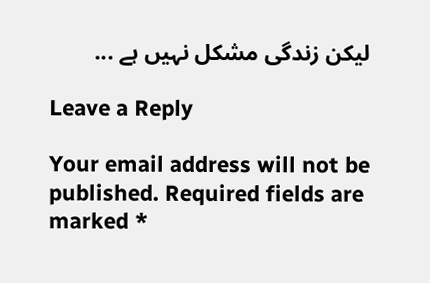لیکن زندگی مشکل نہیں ہے ...

Leave a Reply

Your email address will not be published. Required fields are marked *